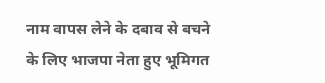नाम वापस लेने के दबाव से बचने के लिए भाजपा नेता हुए भूमिगत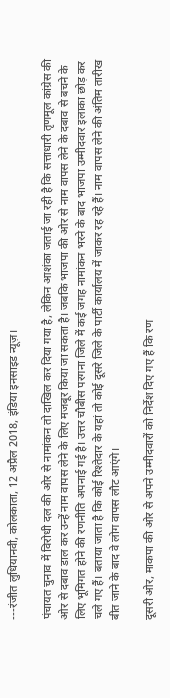---रंजीत लुधियानवी, कोलकाता, 12 अप्रैल 2018, इंडिया इनसाइड न्यूज़।

पंचायत चुनाव में विरोधी दल की ओर से नामांकन तो दाखिल कर दिया गया है, लेकिन आशंका जताई जा रही है कि सत्ताधारी तृणमूल कांग्रेस की ओर से दबाव डाल कर उन्हें नाम वापस लेने के लिए मजबूर किया जा सकता है। जबकि भाजपा की ओर से नाम वापस लेने के दबाव से बचने के लिए भूमिगत होने की रणनीति अपनाई गई है। उत्तर चौबीस परगना जिले में कई जगह नामांकन भरने के बाद भाजपा उम्मीदवार इलाका छोड़ कर चले गए हैं। बताया जाता है कि कोई रिश्तेदार के यहां तो कोई दूसरे जिले के पार्टी कार्यालय में जाकर रह रहे हैं। नाम वापस लेने की अंतिम तारीख बीत जाने के बाद वे लोग वापस लौट आएंगे।

दूसरी ओर, माकपा की ओर से अपने उम्मीदवारों को निर्देश दिए गए हैं कि रण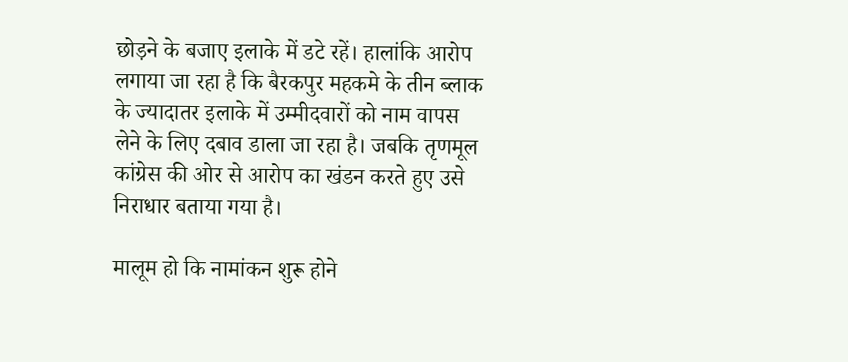छोड़ने के बजाए इलाके में डटे रहें। हालांकि आरोप लगाया जा रहा है कि बैरकपुर महकमे के तीन ब्लाक के ज्यादातर इलाके में उम्मीदवारों को नाम वापस लेने के लिए दबाव डाला जा रहा है। जबकि तृणमूल कांग्रेस की ओर से आरोप का खंडन करते हुए उसे निराधार बताया गया है।

मालूम हो कि नामांकन शुरू होने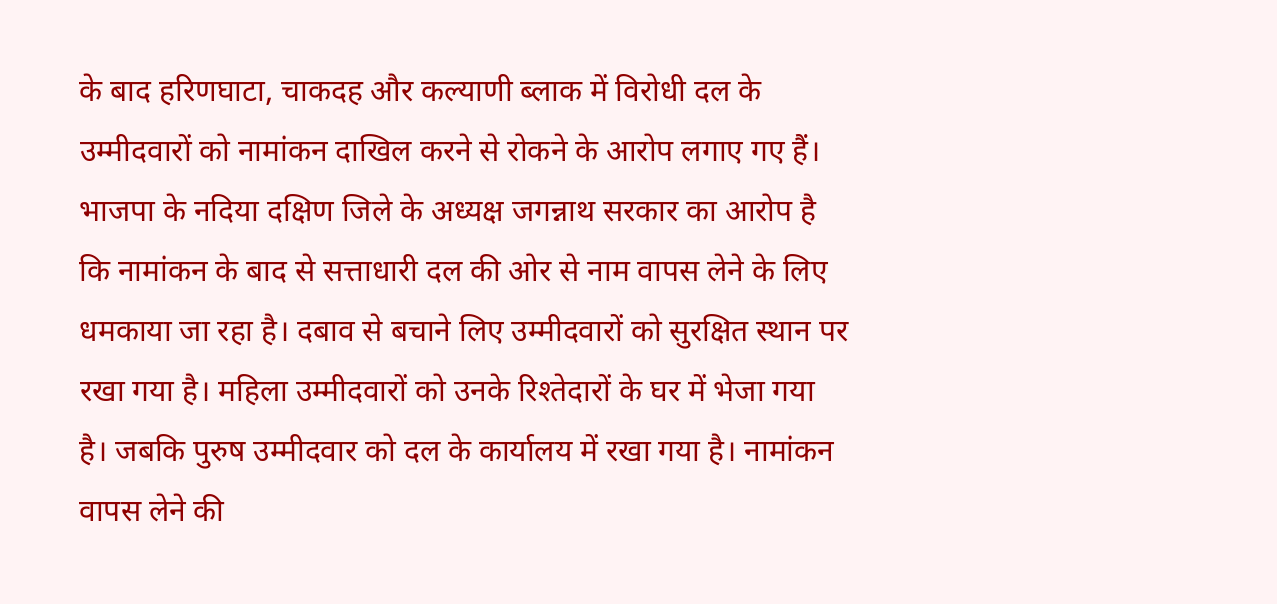के बाद हरिणघाटा, चाकदह और कल्याणी ब्लाक में विरोधी दल के उम्मीदवारों को नामांकन दाखिल करने से रोकने के आरोप लगाए गए हैं। भाजपा के नदिया दक्षिण जिले के अध्यक्ष जगन्नाथ सरकार का आरोप है कि नामांकन के बाद से सत्ताधारी दल की ओर से नाम वापस लेने के लिए धमकाया जा रहा है। दबाव से बचाने लिए उम्मीदवारों को सुरक्षित स्थान पर रखा गया है। महिला उम्मीदवारों को उनके रिश्तेदारों के घर में भेजा गया है। जबकि पुरुष उम्मीदवार को दल के कार्यालय में रखा गया है। नामांकन वापस लेने की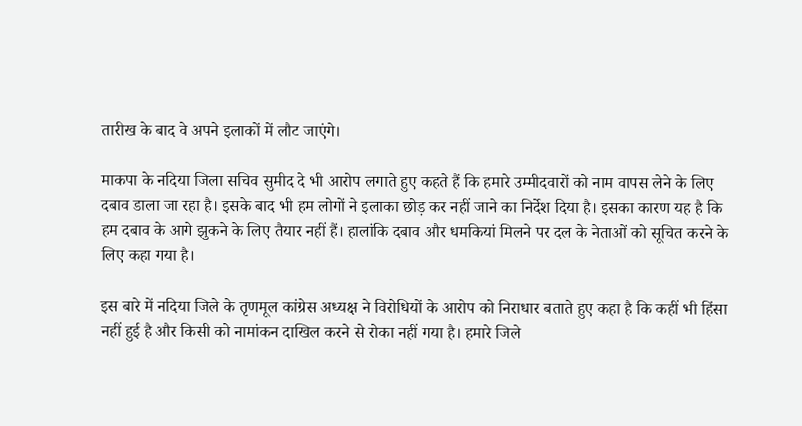तारीख के बाद वे अपने इलाकों में लौट जाएंगे।

माकपा के नदिया जिला सचिव सुमीद दे भी आरोप लगाते हुए कहते हैं कि हमारे उम्मीदवारों को नाम वापस लेने के लिए दबाव डाला जा रहा है। इसके बाद भी हम लोगों ने इलाका छोड़ कर नहीं जाने का निर्देश दिया है। इसका कारण यह है कि हम दबाव के आगे झुकने के लिए तैयार नहीं हैं। हालांकि दबाव और धमकियां मिलने पर दल के नेताओं को सूचित करने के लिए कहा गया है।

इस बारे में नदिया जिले के तृणमूल कांग्रेस अध्यक्ष ने विरोधियों के आरोप को निराधार बताते हुए कहा है कि कहीं भी हिंसा नहीं हुई है और किसी को नामांकन दाखिल करने से रोका नहीं गया है। हमारे जिले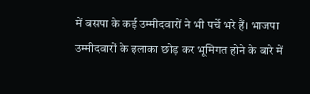में बसपा के कई उम्मीदवारों ने भी पर्चे भरे हैं। भाजपा उम्मीदवारों के इलाका छोड़ कर भूमिगत होने के बारे में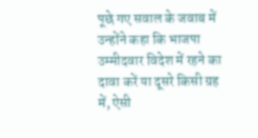पूछे गए सवाल के जवाब में उन्होंने कहा कि भाजपा उम्मीदवार विदेश में रहने का दावा करें या दूसरे किसी ग्रह में, ऐसी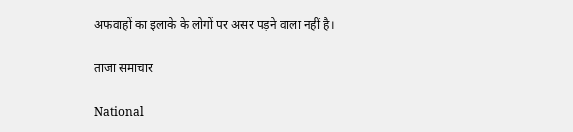अफवाहों का इलाके के लोगों पर असर पड़ने वाला नहीं है।

ताजा समाचार

National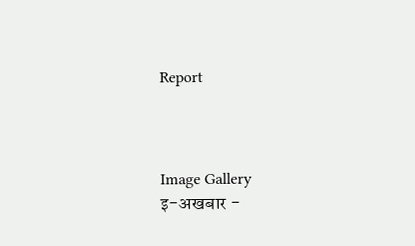Report



Image Gallery
इ-अखबार -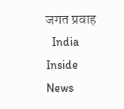जगत प्रवाह
  India Inside News